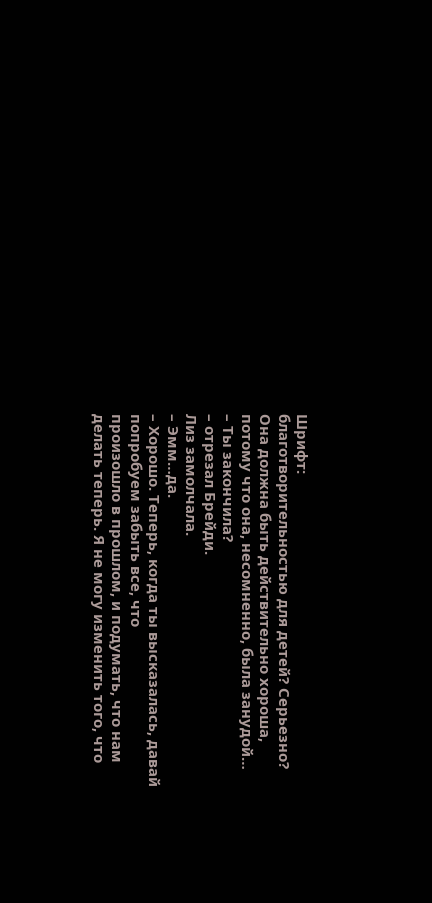Шрифт:
благотворительностью для детей? Серьезно? Она должна быть действительно хороша,
потому что она, несомненно, была занудой…
– Ты закончила?
– отрезал Брейди.
Лиз замолчала.
– Эмм…да.
– Хорошо. Теперь, когда ты высказалась, давай попробуем забыть все, что
произошло в прошлом, и подумать, что нам делать теперь. Я не могу изменить того, что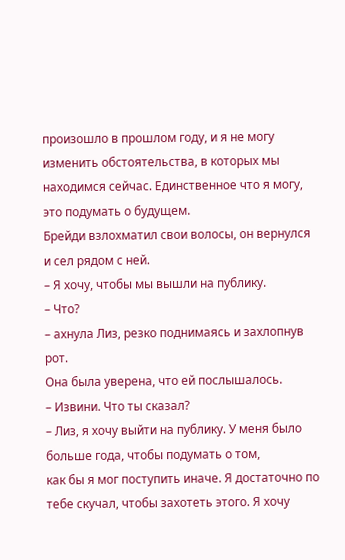произошло в прошлом году, и я не могу изменить обстоятельства, в которых мы
находимся сейчас. Единственное что я могу, это подумать о будущем.
Брейди взлохматил свои волосы, он вернулся и сел рядом с ней.
– Я хочу, чтобы мы вышли на публику.
– Что?
– ахнула Лиз, резко поднимаясь и захлопнув рот.
Она была уверена, что ей послышалось.
– Извини. Что ты сказал?
– Лиз, я хочу выйти на публику. У меня было больше года, чтобы подумать о том,
как бы я мог поступить иначе. Я достаточно по тебе скучал, чтобы захотеть этого. Я хочу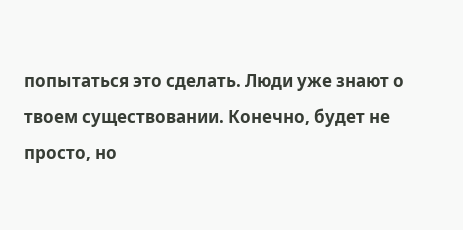попытаться это сделать. Люди уже знают о твоем существовании. Конечно, будет не
просто, но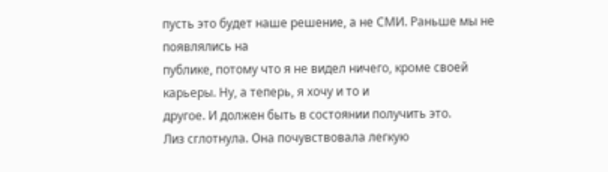пусть это будет наше решение, а не СМИ. Раньше мы не появлялись на
публике, потому что я не видел ничего, кроме своей карьеры. Ну, а теперь, я хочу и то и
другое. И должен быть в состоянии получить это.
Лиз сглотнула. Она почувствовала легкую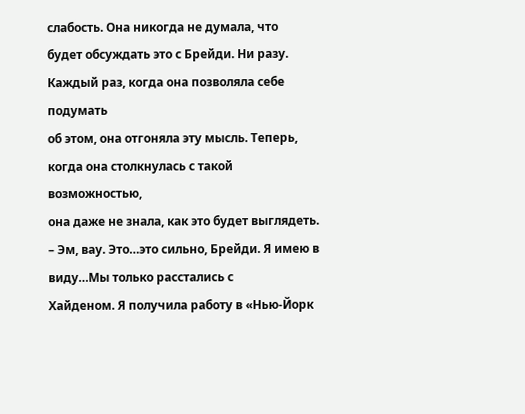слабость. Она никогда не думала, что
будет обсуждать это с Брейди. Ни разу. Каждый раз, когда она позволяла себе подумать
об этом, она отгоняла эту мысль. Теперь, когда она столкнулась с такой возможностью,
она даже не знала, как это будет выглядеть.
– Эм, вау. Это…это сильно, Брейди. Я имею в виду…Мы только расстались с
Хайденом. Я получила работу в «Нью-Йорк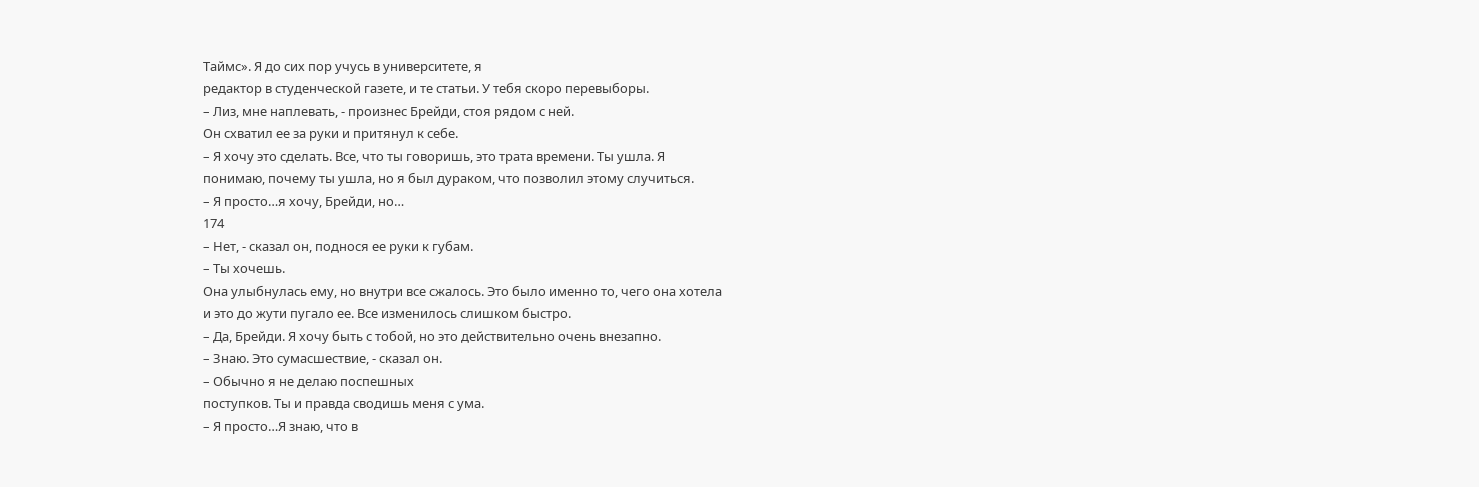Таймс». Я до сих пор учусь в университете, я
редактор в студенческой газете, и те статьи. У тебя скоро перевыборы.
– Лиз, мне наплевать, - произнес Брейди, стоя рядом с ней.
Он схватил ее за руки и притянул к себе.
– Я хочу это сделать. Все, что ты говоришь, это трата времени. Ты ушла. Я
понимаю, почему ты ушла, но я был дураком, что позволил этому случиться.
– Я просто…я хочу, Брейди, но…
174
– Нет, - сказал он, поднося ее руки к губам.
– Ты хочешь.
Она улыбнулась ему, но внутри все сжалось. Это было именно то, чего она хотела
и это до жути пугало ее. Все изменилось слишком быстро.
– Да, Брейди. Я хочу быть с тобой, но это действительно очень внезапно.
– Знаю. Это сумасшествие, - сказал он.
– Обычно я не делаю поспешных
поступков. Ты и правда сводишь меня с ума.
– Я просто…Я знаю, что в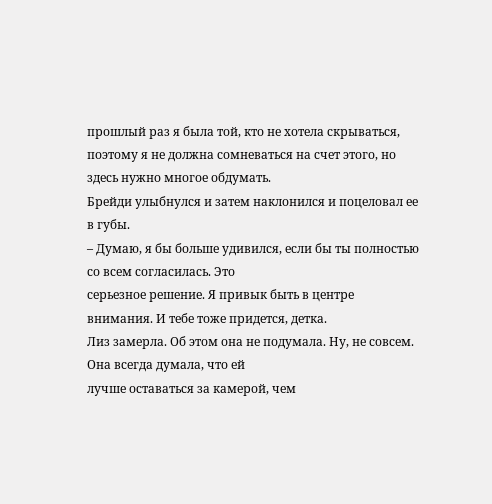прошлый раз я была той, кто не хотела скрываться,
поэтому я не должна сомневаться на счет этого, но здесь нужно многое обдумать.
Брейди улыбнулся и затем наклонился и поцеловал ее в губы.
– Думаю, я бы больше удивился, если бы ты полностью со всем согласилась. Это
серьезное решение. Я привык быть в центре внимания. И тебе тоже придется, детка.
Лиз замерла. Об этом она не подумала. Ну, не совсем. Она всегда думала, что ей
лучше оставаться за камерой, чем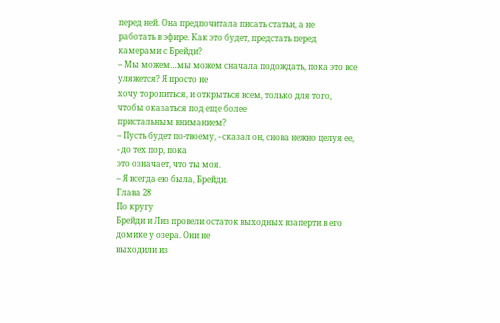перед ней. Она предпочитала писать статьи, а не
работать в эфире. Как это будет, предстать перед камерами с Брейди?
– Мы можем…мы можем сначала подождать, пока это все уляжется? Я просто не
хочу торопиться, и открыться всем, только для того, чтобы оказаться под еще более
пристальным вниманием?
– Пусть будет по-твоему, - сказал он, снова нежно целуя ее, - до тех пор, пока
это означает, что ты моя.
– Я всегда ею была, Брейди.
Глава 28
По кругу
Брейди и Лиз провели остаток выходных взаперти в его домике у озера. Они не
выходили из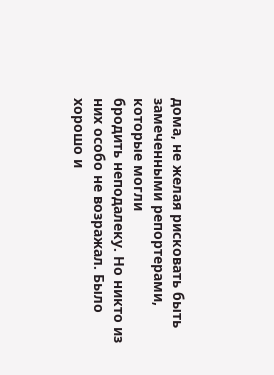дома, не желая рисковать быть замеченными репортерами, которые могли
бродить неподалеку. Но никто из них особо не возражал. Было хорошо и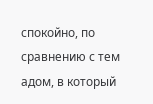спокойно, по
сравнению с тем адом, в который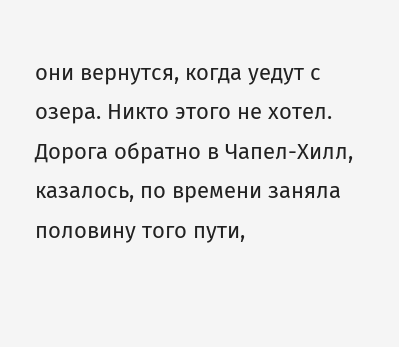они вернутся, когда уедут с озера. Никто этого не хотел.
Дорога обратно в Чапел-Хилл, казалось, по времени заняла половину того пути,